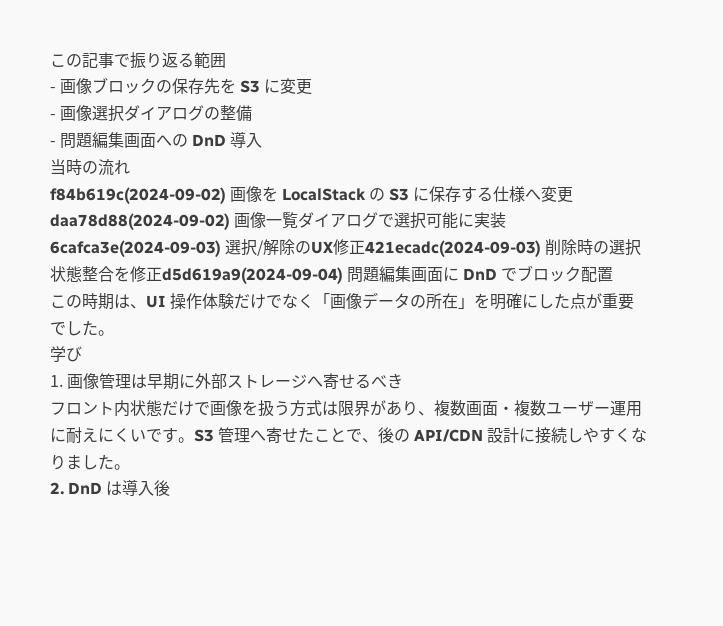この記事で振り返る範囲
- 画像ブロックの保存先を S3 に変更
- 画像選択ダイアログの整備
- 問題編集画面への DnD 導入
当時の流れ
f84b619c(2024-09-02) 画像を LocalStack の S3 に保存する仕様へ変更daa78d88(2024-09-02) 画像一覧ダイアログで選択可能に実装6cafca3e(2024-09-03) 選択/解除のUX修正421ecadc(2024-09-03) 削除時の選択状態整合を修正d5d619a9(2024-09-04) 問題編集画面に DnD でブロック配置
この時期は、UI 操作体験だけでなく「画像データの所在」を明確にした点が重要でした。
学び
1. 画像管理は早期に外部ストレージへ寄せるべき
フロント内状態だけで画像を扱う方式は限界があり、複数画面・複数ユーザー運用に耐えにくいです。S3 管理へ寄せたことで、後の API/CDN 設計に接続しやすくなりました。
2. DnD は導入後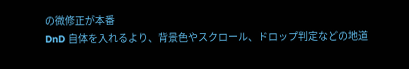の微修正が本番
DnD 自体を入れるより、背景色やスクロール、ドロップ判定などの地道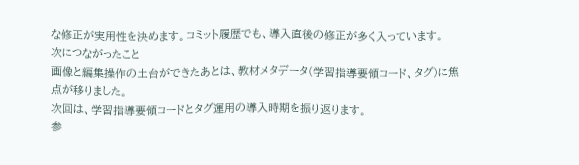な修正が実用性を決めます。コミット履歴でも、導入直後の修正が多く入っています。
次につながったこと
画像と編集操作の土台ができたあとは、教材メタデータ(学習指導要領コード、タグ)に焦点が移りました。
次回は、学習指導要領コードとタグ運用の導入時期を振り返ります。
参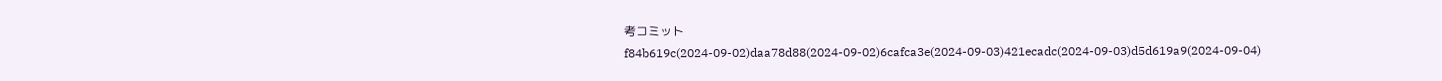考コミット
f84b619c(2024-09-02)daa78d88(2024-09-02)6cafca3e(2024-09-03)421ecadc(2024-09-03)d5d619a9(2024-09-04)